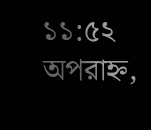১১:৫২ অপরাহ্ন,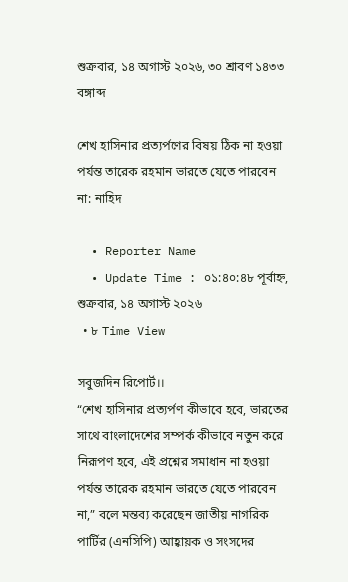শুক্রবার, ১৪ অগাস্ট ২০২৬, ৩০ শ্রাবণ ১৪৩৩ বঙ্গাব্দ

শেখ হাসিনার প্রত্যর্পণের বিষয় ঠিক না হওয়া পর্যন্ত তারেক রহমান ভারতে যেতে পারবেন না: নাহিদ

  • Reporter Name
  • Update Time : ০১:৪০:৪৮ পূর্বাহ্ন, শুক্রবার, ১৪ অগাস্ট ২০২৬
  • ৮ Time View

সবুজদিন রিপোর্ট।।
“শেখ হাসিনার প্রত্যর্পণ কীভাবে হবে, ভারতের সাথে বাংলাদেশের সম্পর্ক কীভাবে নতুন করে নিরূপণ হবে, এই প্রশ্নের সমাধান না হওয়া পর্যন্ত তারেক রহমান ভারতে যেতে পারবেন না,” বলে মন্তব্য করেছেন জাতীয় নাগরিক পার্টির (এনসিপি) আহ্বায়ক ও সংসদের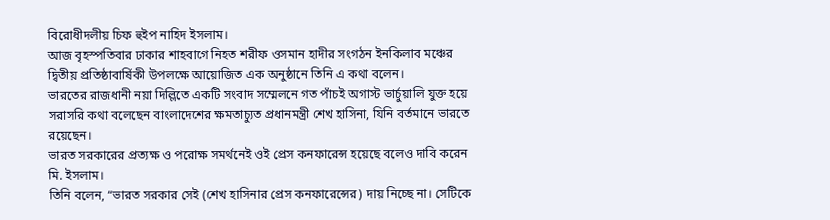বিরোধীদলীয় চিফ হুইপ নাহিদ ইসলাম।
আজ বৃহস্পতিবার ঢাকার শাহবাগে নিহত শরীফ ওসমান হাদীর সংগঠন ইনকিলাব মঞ্চের দ্বিতীয় প্রতিষ্ঠাবার্ষিকী উপলক্ষে আয়োজিত এক অনুষ্ঠানে তিনি এ কথা বলেন।
ভারতের রাজধানী নয়া দিল্লিতে একটি সংবাদ সম্মেলনে গত পাঁচই অগাস্ট ভার্চুয়ালি যুক্ত হয়ে সরাসরি কথা বলেছেন বাংলাদেশের ক্ষমতাচ্যুত প্রধানমন্ত্রী শেখ হাসিনা, যিনি বর্তমানে ভারতে রয়েছেন।
ভারত সরকারের প্রত্যক্ষ ও পরোক্ষ সমর্থনেই ওই প্রেস কনফারেন্স হয়েছে বলেও দাবি করেন মি. ইসলাম।
তিনি বলেন, “ভারত সরকার সেই (শেখ হাসিনার প্রেস কনফারেন্সের) দায় নিচ্ছে না। সেটিকে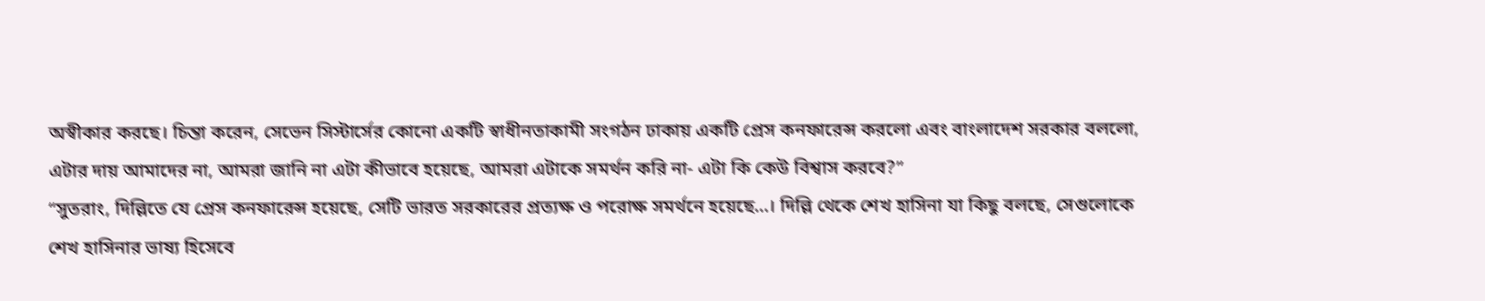অস্বীকার করছে। চিন্তা করেন, সেভেন সিস্টার্সের কোনো একটি স্বাধীনতাকামী সংগঠন ঢাকায় একটি প্রেস কনফারেন্স করলো এবং বাংলাদেশ সরকার বললো, এটার দায় আমাদের না, আমরা জানি না এটা কীভাবে হয়েছে, আমরা এটাকে সমর্থন করি না- এটা কি কেউ বিশ্বাস করবে?”
“সুতরাং, দিল্লিতে যে প্রেস কনফারেন্স হয়েছে, সেটি ভারত সরকারের প্রত্যক্ষ ও পরোক্ষ সমর্থনে হয়েছে…। দিল্লি থেকে শেখ হাসিনা যা কিছু বলছে, সেগুলোকে শেখ হাসিনার ভাষ্য হিসেবে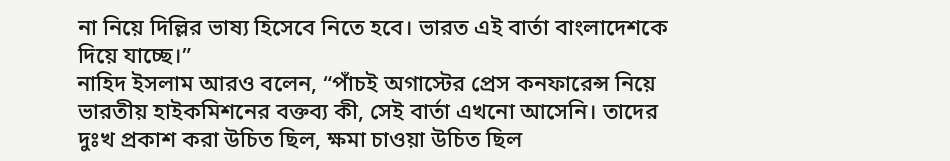না নিয়ে দিল্লির ভাষ্য হিসেবে নিতে হবে। ভারত এই বার্তা বাংলাদেশকে দিয়ে যাচ্ছে।”
নাহিদ ইসলাম আরও বলেন, “পাঁচই অগাস্টের প্রেস কনফারেন্স নিয়ে ভারতীয় হাইকমিশনের বক্তব্য কী, সেই বার্তা এখনো আসেনি। তাদের দুঃখ প্রকাশ করা উচিত ছিল, ক্ষমা চাওয়া উচিত ছিল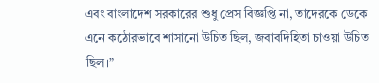এবং বাংলাদেশ সরকারের শুধু প্রেস বিজ্ঞপ্তি না, তাদেরকে ডেকে এনে কঠোরভাবে শাসানো উচিত ছিল, জবাবদিহিতা চাওয়া উচিত ছিল।”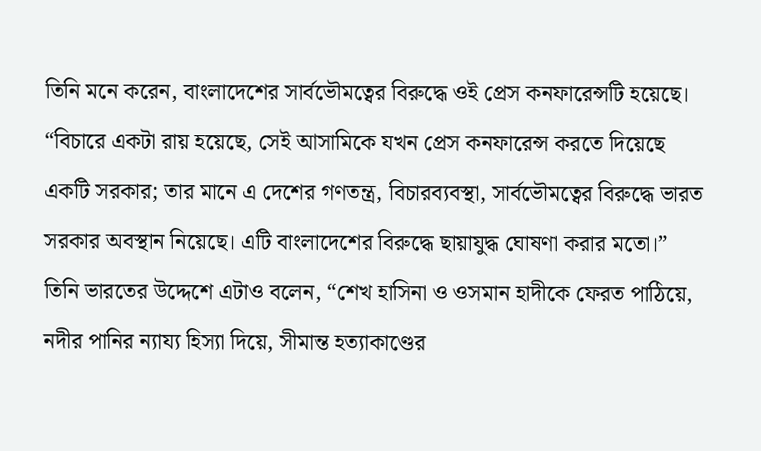তিনি মনে করেন, বাংলাদেশের সার্বভৌমত্বের বিরুদ্ধে ওই প্রেস কনফারেন্সটি হয়েছে। “বিচারে একটা রায় হয়েছে, সেই আসামিকে যখন প্রেস কনফারেন্স করতে দিয়েছে একটি সরকার; তার মানে এ দেশের গণতন্ত্র, বিচারব্যবস্থা, সার্বভৌমত্বের বিরুদ্ধে ভারত সরকার অবস্থান নিয়েছে। এটি বাংলাদেশের বিরুদ্ধে ছায়াযুদ্ধ ঘোষণা করার মতো।”
তিনি ভারতের উদ্দেশে এটাও বলেন, “শেখ হাসিনা ও ওসমান হাদীকে ফেরত পাঠিয়ে, নদীর পানির ন্যায্য হিস্যা দিয়ে, সীমান্ত হত্যাকাণ্ডের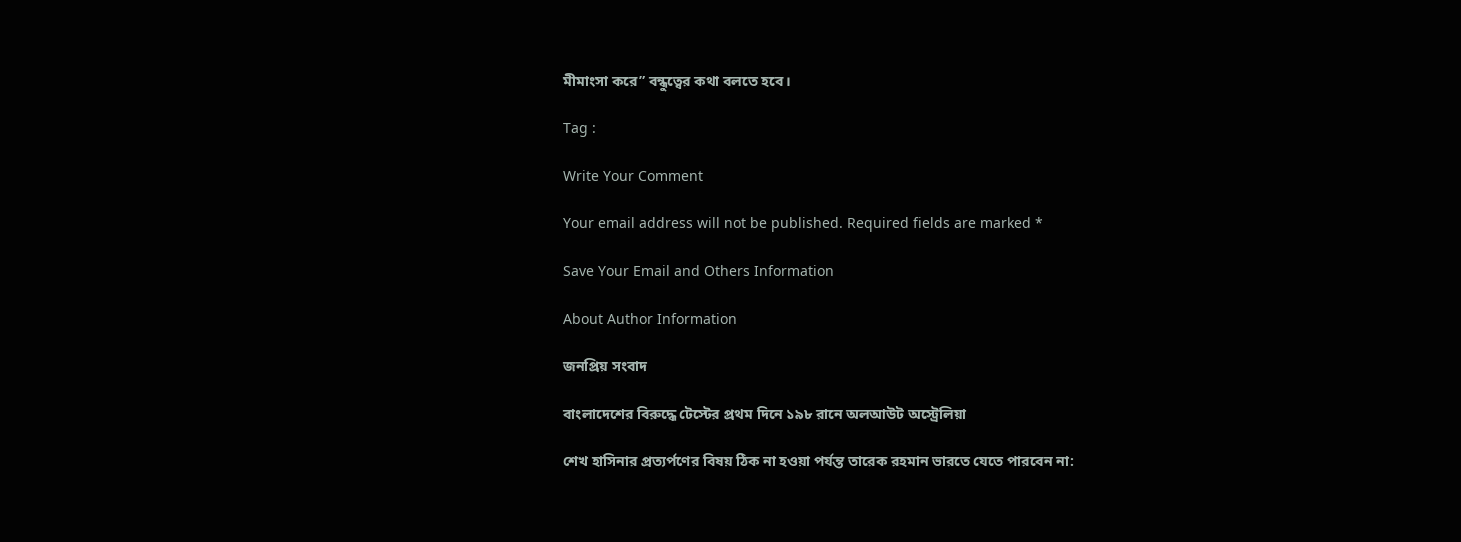মীমাংসা করে” বন্ধুত্বের কথা বলতে হবে।

Tag :

Write Your Comment

Your email address will not be published. Required fields are marked *

Save Your Email and Others Information

About Author Information

জনপ্রিয় সংবাদ

বাংলাদেশের বিরুদ্ধে টেস্টের প্রথম দিনে ১৯৮ রানে অলআউট অস্ট্রেলিয়া

শেখ হাসিনার প্রত্যর্পণের বিষয় ঠিক না হওয়া পর্যন্ত তারেক রহমান ভারতে যেতে পারবেন না: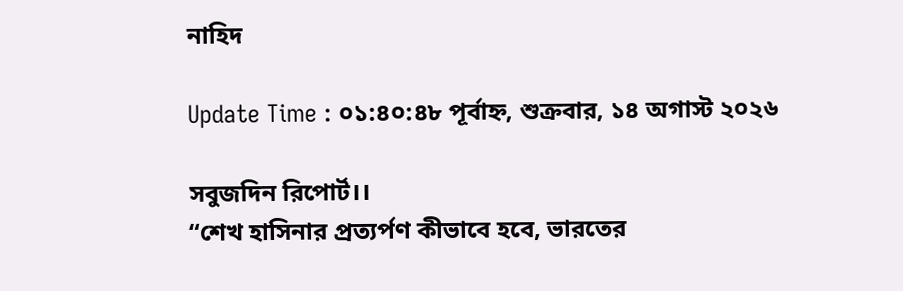নাহিদ

Update Time : ০১:৪০:৪৮ পূর্বাহ্ন, শুক্রবার, ১৪ অগাস্ট ২০২৬

সবুজদিন রিপোর্ট।।
“শেখ হাসিনার প্রত্যর্পণ কীভাবে হবে, ভারতের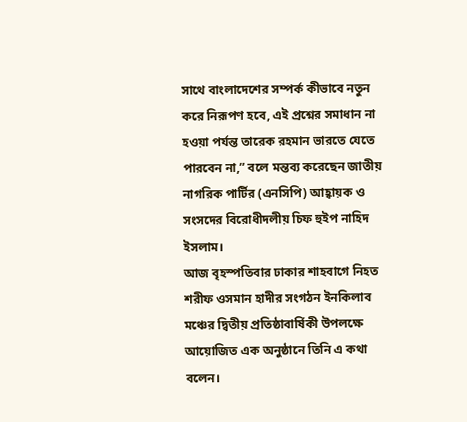সাথে বাংলাদেশের সম্পর্ক কীভাবে নতুন করে নিরূপণ হবে, এই প্রশ্নের সমাধান না হওয়া পর্যন্ত তারেক রহমান ভারতে যেতে পারবেন না,” বলে মন্তব্য করেছেন জাতীয় নাগরিক পার্টির (এনসিপি) আহ্বায়ক ও সংসদের বিরোধীদলীয় চিফ হুইপ নাহিদ ইসলাম।
আজ বৃহস্পতিবার ঢাকার শাহবাগে নিহত শরীফ ওসমান হাদীর সংগঠন ইনকিলাব মঞ্চের দ্বিতীয় প্রতিষ্ঠাবার্ষিকী উপলক্ষে আয়োজিত এক অনুষ্ঠানে তিনি এ কথা বলেন।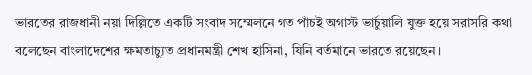ভারতের রাজধানী নয়া দিল্লিতে একটি সংবাদ সম্মেলনে গত পাঁচই অগাস্ট ভার্চুয়ালি যুক্ত হয়ে সরাসরি কথা বলেছেন বাংলাদেশের ক্ষমতাচ্যুত প্রধানমন্ত্রী শেখ হাসিনা, যিনি বর্তমানে ভারতে রয়েছেন।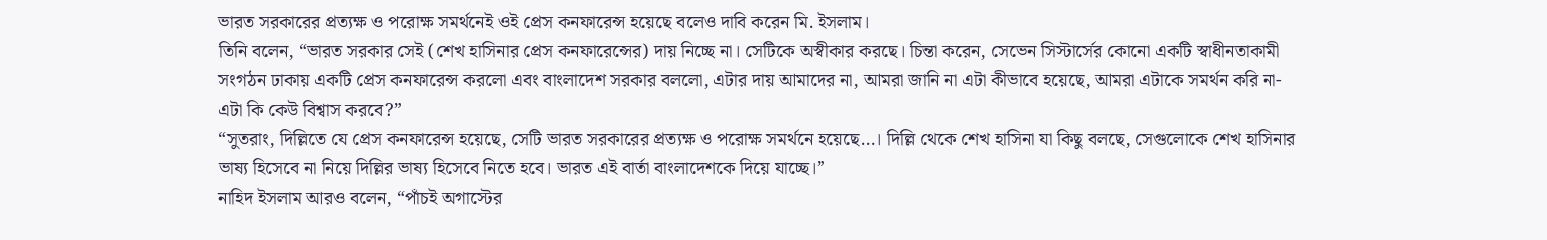ভারত সরকারের প্রত্যক্ষ ও পরোক্ষ সমর্থনেই ওই প্রেস কনফারেন্স হয়েছে বলেও দাবি করেন মি. ইসলাম।
তিনি বলেন, “ভারত সরকার সেই (শেখ হাসিনার প্রেস কনফারেন্সের) দায় নিচ্ছে না। সেটিকে অস্বীকার করছে। চিন্তা করেন, সেভেন সিস্টার্সের কোনো একটি স্বাধীনতাকামী সংগঠন ঢাকায় একটি প্রেস কনফারেন্স করলো এবং বাংলাদেশ সরকার বললো, এটার দায় আমাদের না, আমরা জানি না এটা কীভাবে হয়েছে, আমরা এটাকে সমর্থন করি না- এটা কি কেউ বিশ্বাস করবে?”
“সুতরাং, দিল্লিতে যে প্রেস কনফারেন্স হয়েছে, সেটি ভারত সরকারের প্রত্যক্ষ ও পরোক্ষ সমর্থনে হয়েছে…। দিল্লি থেকে শেখ হাসিনা যা কিছু বলছে, সেগুলোকে শেখ হাসিনার ভাষ্য হিসেবে না নিয়ে দিল্লির ভাষ্য হিসেবে নিতে হবে। ভারত এই বার্তা বাংলাদেশকে দিয়ে যাচ্ছে।”
নাহিদ ইসলাম আরও বলেন, “পাঁচই অগাস্টের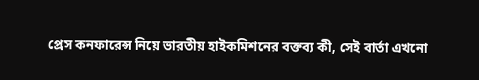প্রেস কনফারেন্স নিয়ে ভারতীয় হাইকমিশনের বক্তব্য কী, সেই বার্তা এখনো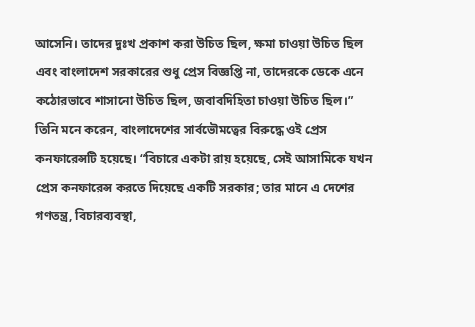আসেনি। তাদের দুঃখ প্রকাশ করা উচিত ছিল, ক্ষমা চাওয়া উচিত ছিল এবং বাংলাদেশ সরকারের শুধু প্রেস বিজ্ঞপ্তি না, তাদেরকে ডেকে এনে কঠোরভাবে শাসানো উচিত ছিল, জবাবদিহিতা চাওয়া উচিত ছিল।”
তিনি মনে করেন, বাংলাদেশের সার্বভৌমত্বের বিরুদ্ধে ওই প্রেস কনফারেন্সটি হয়েছে। “বিচারে একটা রায় হয়েছে, সেই আসামিকে যখন প্রেস কনফারেন্স করতে দিয়েছে একটি সরকার; তার মানে এ দেশের গণতন্ত্র, বিচারব্যবস্থা,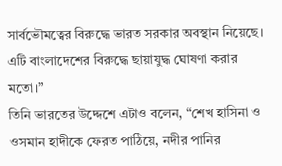সার্বভৌমত্বের বিরুদ্ধে ভারত সরকার অবস্থান নিয়েছে। এটি বাংলাদেশের বিরুদ্ধে ছায়াযুদ্ধ ঘোষণা করার মতো।”
তিনি ভারতের উদ্দেশে এটাও বলেন, “শেখ হাসিনা ও ওসমান হাদীকে ফেরত পাঠিয়ে, নদীর পানির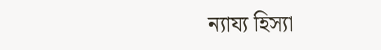ন্যায্য হিস্যা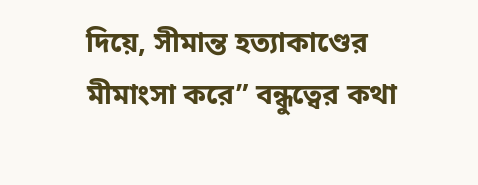দিয়ে, সীমান্ত হত্যাকাণ্ডের মীমাংসা করে” বন্ধুত্বের কথা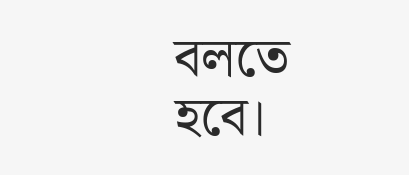বলতে হবে।